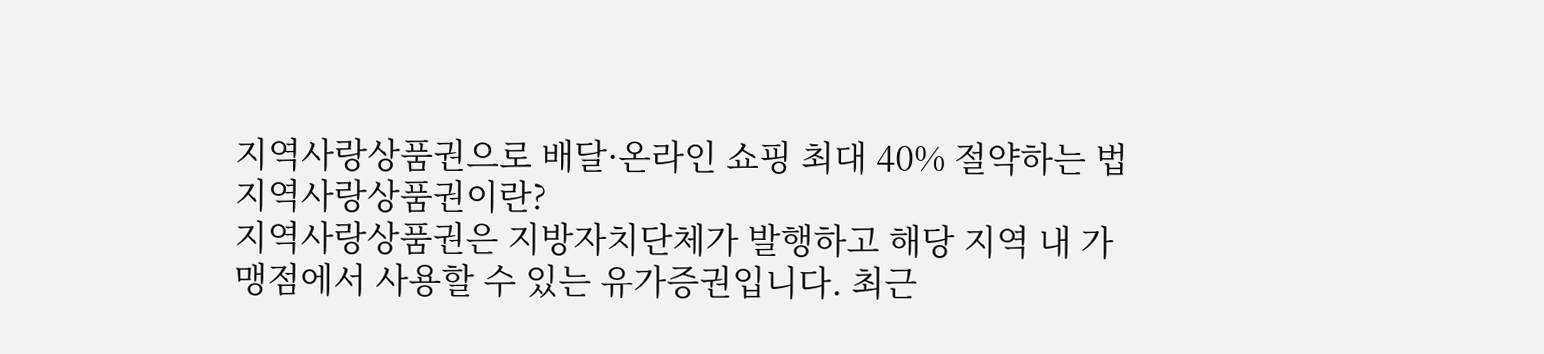지역사랑상품권으로 배달·온라인 쇼핑 최대 40% 절약하는 법
지역사랑상품권이란?
지역사랑상품권은 지방자치단체가 발행하고 해당 지역 내 가맹점에서 사용할 수 있는 유가증권입니다. 최근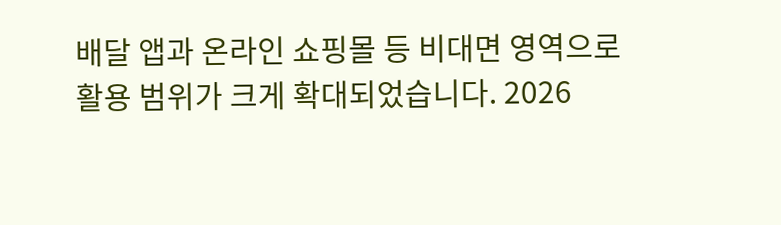배달 앱과 온라인 쇼핑몰 등 비대면 영역으로 활용 범위가 크게 확대되었습니다. 2026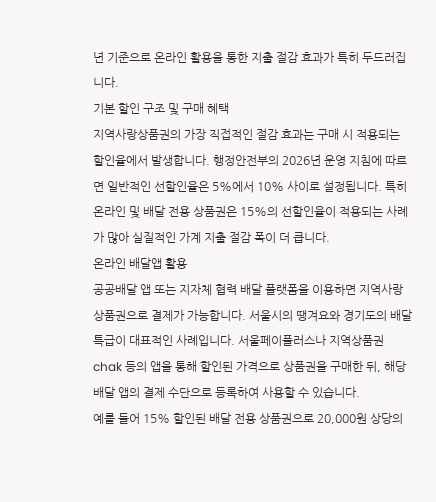년 기준으로 온라인 활용을 통한 지출 절감 효과가 특히 두드러집니다.
기본 할인 구조 및 구매 혜택
지역사랑상품권의 가장 직접적인 절감 효과는 구매 시 적용되는 할인율에서 발생합니다. 행정안전부의 2026년 운영 지침에 따르면 일반적인 선할인율은 5%에서 10% 사이로 설정됩니다. 특히 온라인 및 배달 전용 상품권은 15%의 선할인율이 적용되는 사례가 많아 실질적인 가계 지출 절감 폭이 더 큽니다.
온라인 배달앱 활용
공공배달 앱 또는 지자체 협력 배달 플랫폼을 이용하면 지역사랑상품권으로 결제가 가능합니다. 서울시의 땡겨요와 경기도의 배달특급이 대표적인 사례입니다. 서울페이플러스나 지역상품권 chak 등의 앱을 통해 할인된 가격으로 상품권을 구매한 뒤, 해당 배달 앱의 결제 수단으로 등록하여 사용할 수 있습니다.
예를 들어 15% 할인된 배달 전용 상품권으로 20,000원 상당의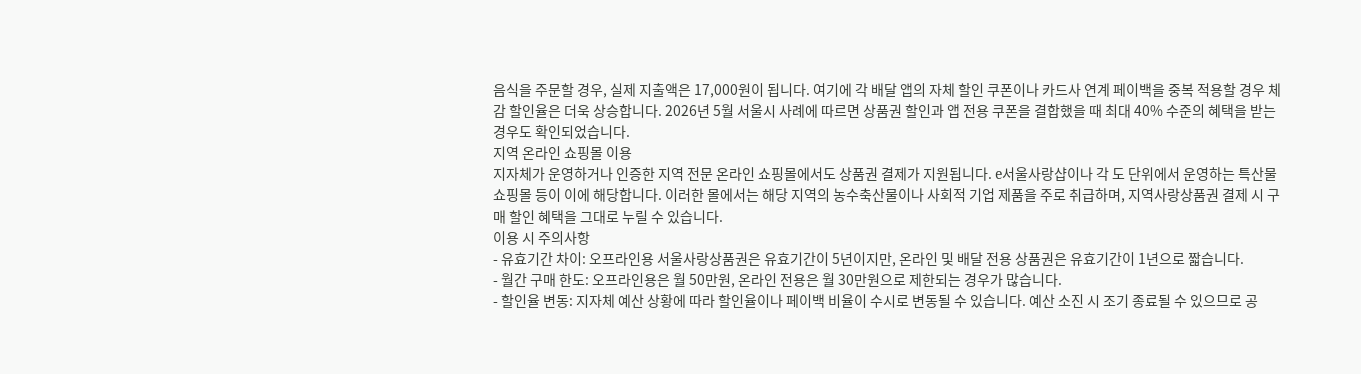음식을 주문할 경우, 실제 지출액은 17,000원이 됩니다. 여기에 각 배달 앱의 자체 할인 쿠폰이나 카드사 연계 페이백을 중복 적용할 경우 체감 할인율은 더욱 상승합니다. 2026년 5월 서울시 사례에 따르면 상품권 할인과 앱 전용 쿠폰을 결합했을 때 최대 40% 수준의 혜택을 받는 경우도 확인되었습니다.
지역 온라인 쇼핑몰 이용
지자체가 운영하거나 인증한 지역 전문 온라인 쇼핑몰에서도 상품권 결제가 지원됩니다. e서울사랑샵이나 각 도 단위에서 운영하는 특산물 쇼핑몰 등이 이에 해당합니다. 이러한 몰에서는 해당 지역의 농수축산물이나 사회적 기업 제품을 주로 취급하며, 지역사랑상품권 결제 시 구매 할인 혜택을 그대로 누릴 수 있습니다.
이용 시 주의사항
- 유효기간 차이: 오프라인용 서울사랑상품권은 유효기간이 5년이지만, 온라인 및 배달 전용 상품권은 유효기간이 1년으로 짧습니다.
- 월간 구매 한도: 오프라인용은 월 50만원, 온라인 전용은 월 30만원으로 제한되는 경우가 많습니다.
- 할인율 변동: 지자체 예산 상황에 따라 할인율이나 페이백 비율이 수시로 변동될 수 있습니다. 예산 소진 시 조기 종료될 수 있으므로 공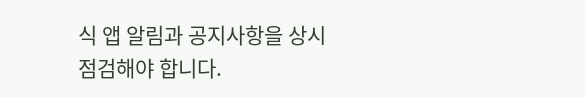식 앱 알림과 공지사항을 상시 점검해야 합니다.